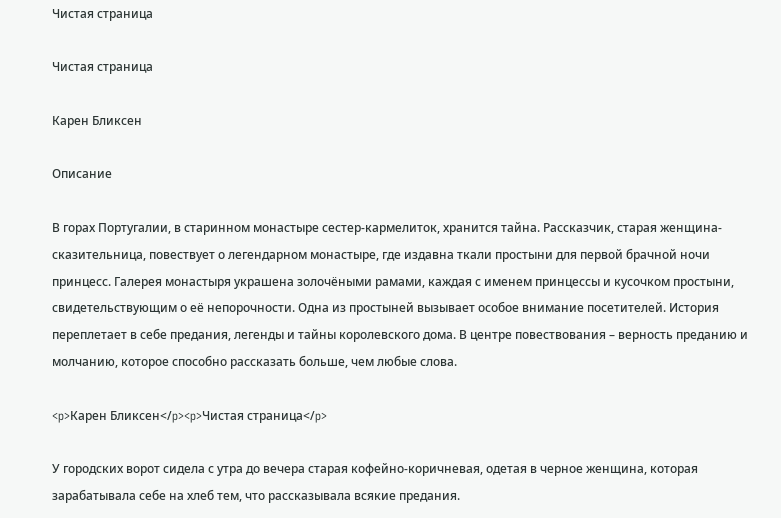Чистая страница

Чистая страница

Карен Бликсен

Описание

В горах Португалии, в старинном монастыре сестер-кармелиток, хранится тайна. Рассказчик, старая женщина-сказительница, повествует о легендарном монастыре, где издавна ткали простыни для первой брачной ночи принцесс. Галерея монастыря украшена золочёными рамами, каждая с именем принцессы и кусочком простыни, свидетельствующим о её непорочности. Одна из простыней вызывает особое внимание посетителей. История переплетает в себе предания, легенды и тайны королевского дома. В центре повествования – верность преданию и молчанию, которое способно рассказать больше, чем любые слова.

<p>Карен Бликсен</p><p>Чистая страница</p>

У городских ворот сидела с утра до вечера старая кофейно-коричневая, одетая в черное женщина, которая зарабатывала себе на хлеб тем, что рассказывала всякие предания.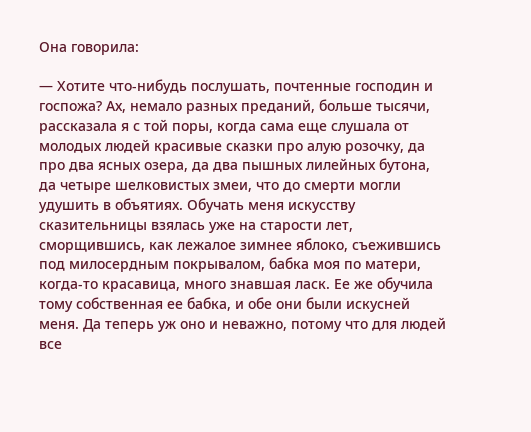Она говорила:

— Хотите что-нибудь послушать, почтенные господин и госпожа? Ах, немало разных преданий, больше тысячи, рассказала я с той поры, когда сама еще слушала от молодых людей красивые сказки про алую розочку, да про два ясных озера, да два пышных лилейных бутона, да четыре шелковистых змеи, что до смерти могли удушить в объятиях. Обучать меня искусству сказительницы взялась уже на старости лет, сморщившись, как лежалое зимнее яблоко, съежившись под милосердным покрывалом, бабка моя по матери, когда-то красавица, много знавшая ласк. Ее же обучила тому собственная ее бабка, и обе они были искусней меня. Да теперь уж оно и неважно, потому что для людей все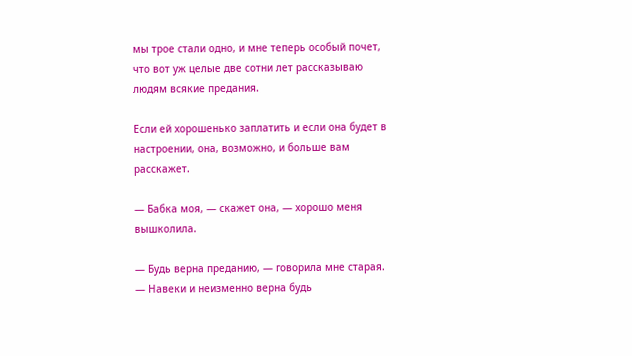мы трое стали одно, и мне теперь особый почет, что вот уж целые две сотни лет рассказываю людям всякие предания.

Если ей хорошенько заплатить и если она будет в настроении, она, возможно, и больше вам расскажет.

— Бабка моя, — скажет она, — хорошо меня вышколила.

— Будь верна преданию, — говорила мне старая. — Навеки и неизменно верна будь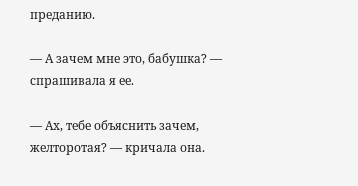преданию.

— А зачем мне это, бабушка? — спрашивала я ее.

— Ах, тебе объяснить зачем, желторотая? — кричала она.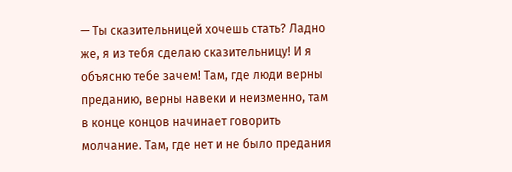— Ты сказительницей хочешь стать? Ладно же, я из тебя сделаю сказительницу! И я объясню тебе зачем! Там, где люди верны преданию, верны навеки и неизменно, там в конце концов начинает говорить молчание. Там, где нет и не было предания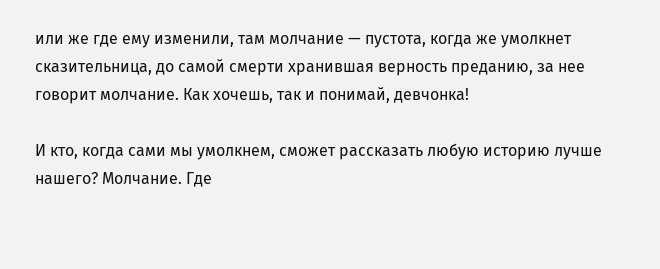или же где ему изменили, там молчание — пустота, когда же умолкнет сказительница, до самой смерти хранившая верность преданию, за нее говорит молчание. Как хочешь, так и понимай, девчонка!

И кто, когда сами мы умолкнем, сможет рассказать любую историю лучше нашего? Молчание. Где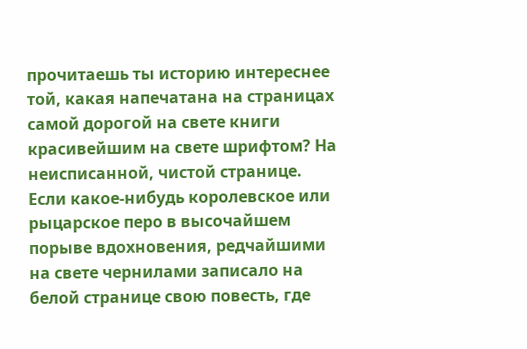прочитаешь ты историю интереснее той, какая напечатана на страницах самой дорогой на свете книги красивейшим на свете шрифтом? На неисписанной, чистой странице. Если какое-нибудь королевское или рыцарское перо в высочайшем порыве вдохновения, редчайшими на свете чернилами записало на белой странице свою повесть, где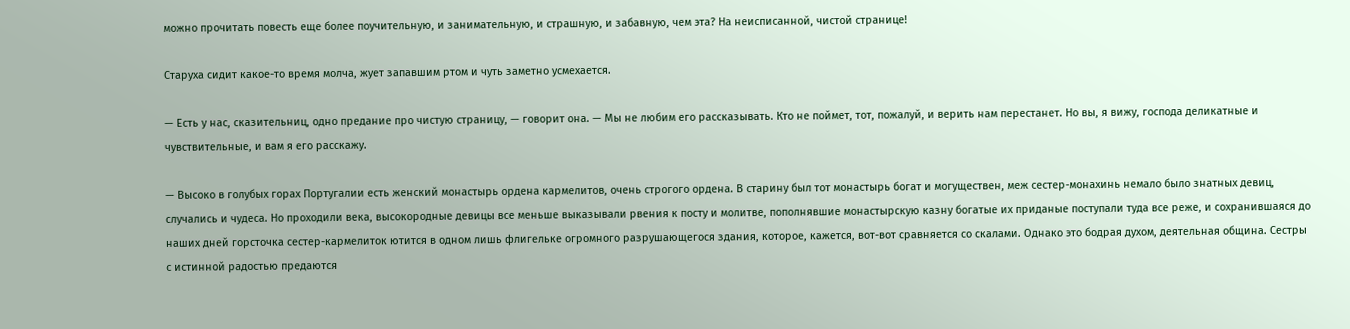можно прочитать повесть еще более поучительную, и занимательную, и страшную, и забавную, чем эта? На неисписанной, чистой странице!

Старуха сидит какое-то время молча, жует запавшим ртом и чуть заметно усмехается.

— Есть у нас, сказительниц, одно предание про чистую страницу, — говорит она. — Мы не любим его рассказывать. Кто не поймет, тот, пожалуй, и верить нам перестанет. Но вы, я вижу, господа деликатные и чувствительные, и вам я его расскажу.

— Высоко в голубых горах Португалии есть женский монастырь ордена кармелитов, очень строгого ордена. В старину был тот монастырь богат и могуществен, меж сестер-монахинь немало было знатных девиц, случались и чудеса. Но проходили века, высокородные девицы все меньше выказывали рвения к посту и молитве, пополнявшие монастырскую казну богатые их приданые поступали туда все реже, и сохранившаяся до наших дней горсточка сестер-кармелиток ютится в одном лишь флигельке огромного разрушающегося здания, которое, кажется, вот-вот сравняется со скалами. Однако это бодрая духом, деятельная община. Сестры с истинной радостью предаются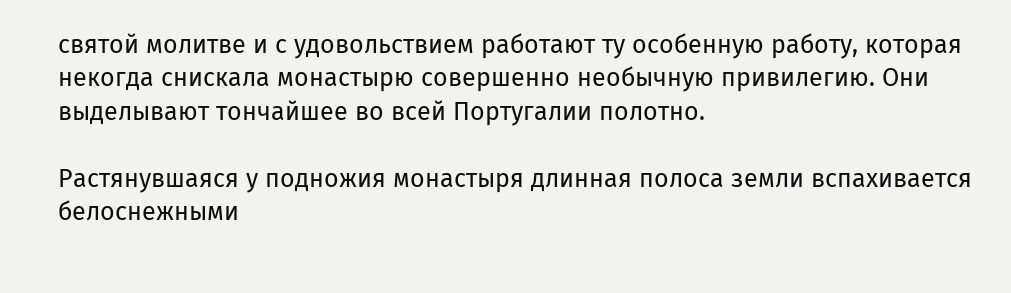святой молитве и с удовольствием работают ту особенную работу, которая некогда снискала монастырю совершенно необычную привилегию. Они выделывают тончайшее во всей Португалии полотно.

Растянувшаяся у подножия монастыря длинная полоса земли вспахивается белоснежными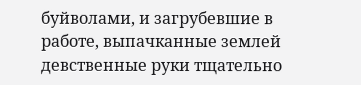буйволами, и загрубевшие в работе, выпачканные землей девственные руки тщательно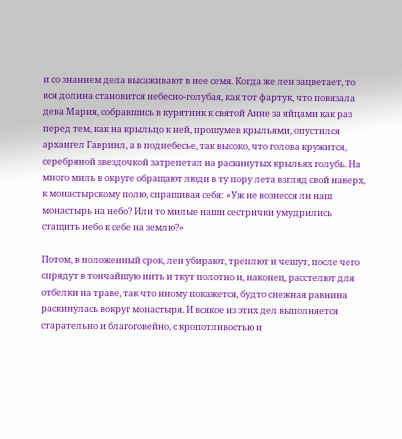и со знанием дела высаживают в нее семя. Когда же лен зацветает, то вся долина становится небесно-голубая, как тот фартук, что повязала дева Мария, собравшись в курятник к святой Анне за яйцами как раз перед тем, как на крыльцо к ней, прошумев крыльями, опустился архангел Гавриил, а в поднебесье, так высоко, что голова кружится, серебряной звездочкой затрепетал на раскинутых крыльях голубь. На много миль в округе обращают люди в ту пору лета взгляд свой наверх, к монастырскому полю, спрашивая себя: «Уж не вознесся ли наш монастырь на небо? Или то милые наши сестрички умудрились стащить небо к себе на землю?»

Потом, в положенный срок, лен убирают, треплют и чешут, после чего спрядут в тончайшую нить и ткут полотно и, наконец, расстелют для отбелки на траве, так что иному покажется, будто снежная равнина раскинулась вокруг монастыря. И всякое из этих дел выполняется старательно и благоговейно, с кропотливостью и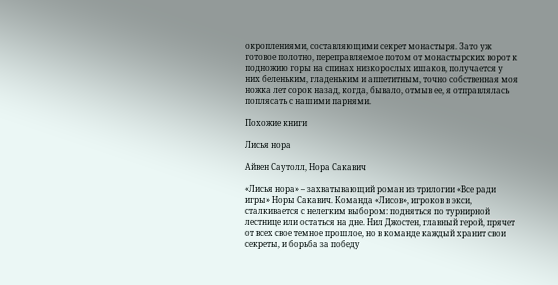окроплениями, составляющими секрет монастыря. Зато уж готовое полотно, переправляемое потом от монастырских ворот к подножию горы на спинах низкорослых ишаков, получается у них беленьким, гладеньким и аппетитным, точно собственная моя ножка лет сорок назад, когда, бывало, отмыв ее, я отправлялась поплясать с нашими парнями.

Похожие книги

Лисья нора

Айвен Саутолл, Нора Сакавич

«Лисья нора» – захватывающий роман из трилогии «Все ради игры» Норы Сакавич. Команда «Лисов», игроков в экси, сталкивается с нелегким выбором: подняться по турнирной лестнице или остаться на дне. Нил Джостен, главный герой, прячет от всех свое темное прошлое, но в команде каждый хранит свои секреты, и борьба за победу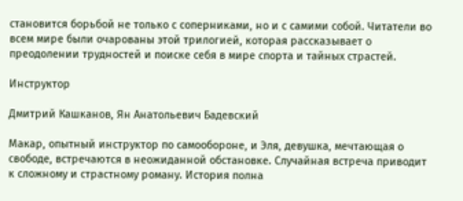становится борьбой не только с соперниками, но и с самими собой. Читатели во всем мире были очарованы этой трилогией, которая рассказывает о преодолении трудностей и поиске себя в мире спорта и тайных страстей.

Инструктор

Дмитрий Кашканов, Ян Анатольевич Бадевский

Макар, опытный инструктор по самообороне, и Эля, девушка, мечтающая о свободе, встречаются в неожиданной обстановке. Случайная встреча приводит к сложному и страстному роману. История полна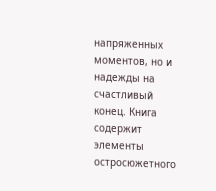напряженных моментов, но и надежды на счастливый конец. Книга содержит элементы остросюжетного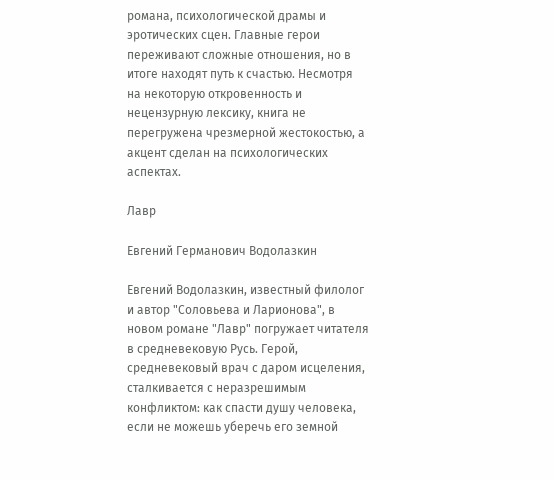романа, психологической драмы и эротических сцен. Главные герои переживают сложные отношения, но в итоге находят путь к счастью. Несмотря на некоторую откровенность и нецензурную лексику, книга не перегружена чрезмерной жестокостью, а акцент сделан на психологических аспектах.

Лавр

Евгений Германович Водолазкин

Евгений Водолазкин, известный филолог и автор "Соловьева и Ларионова", в новом романе "Лавр" погружает читателя в средневековую Русь. Герой, средневековый врач с даром исцеления, сталкивается с неразрешимым конфликтом: как спасти душу человека, если не можешь уберечь его земной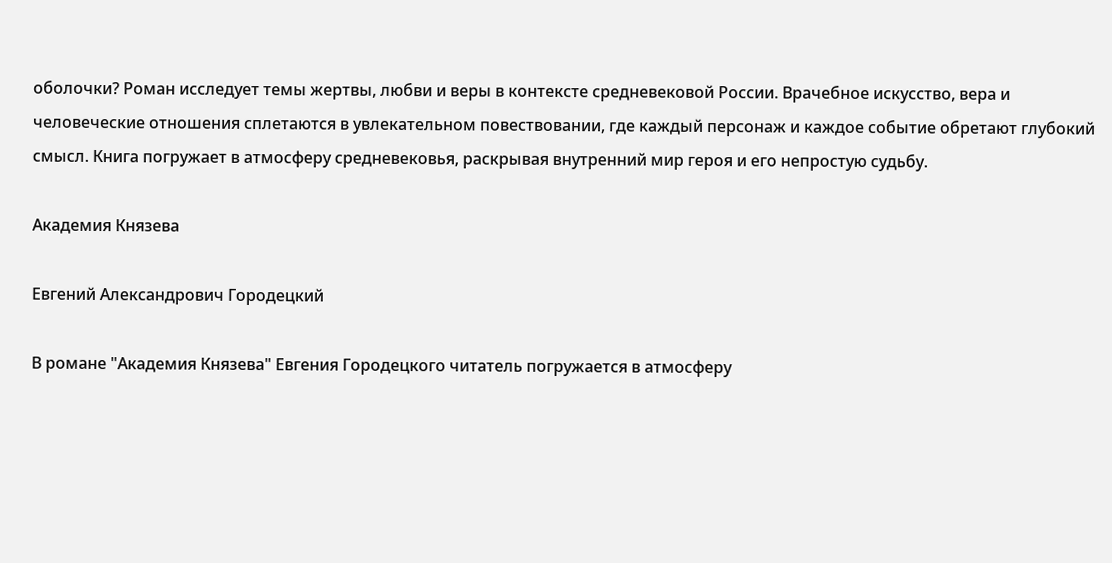оболочки? Роман исследует темы жертвы, любви и веры в контексте средневековой России. Врачебное искусство, вера и человеческие отношения сплетаются в увлекательном повествовании, где каждый персонаж и каждое событие обретают глубокий смысл. Книга погружает в атмосферу средневековья, раскрывая внутренний мир героя и его непростую судьбу.

Академия Князева

Евгений Александрович Городецкий

В романе "Академия Князева" Евгения Городецкого читатель погружается в атмосферу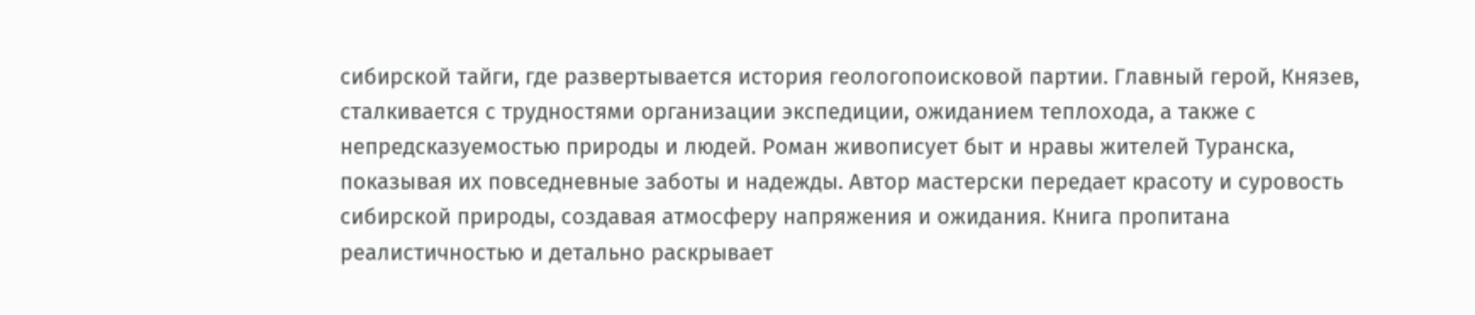сибирской тайги, где развертывается история геологопоисковой партии. Главный герой, Князев, сталкивается с трудностями организации экспедиции, ожиданием теплохода, а также с непредсказуемостью природы и людей. Роман живописует быт и нравы жителей Туранска, показывая их повседневные заботы и надежды. Автор мастерски передает красоту и суровость сибирской природы, создавая атмосферу напряжения и ожидания. Книга пропитана реалистичностью и детально раскрывает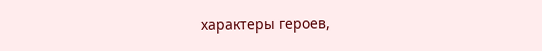характеры героев,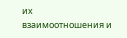их взаимоотношения и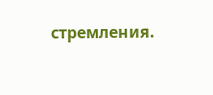стремления.